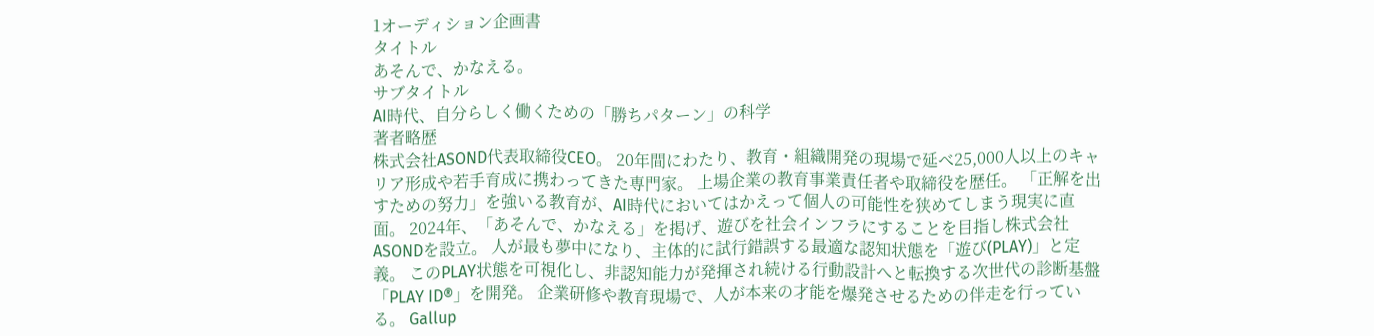1オーディション企画書
タイトル
あそんで、かなえる。
サブタイトル
AI時代、自分らしく働くための「勝ちパターン」の科学
著者略歴
株式会社ASOND代表取締役CEO。 20年間にわたり、教育・組織開発の現場で延べ25,000人以上のキャリア形成や若手育成に携わってきた専門家。 上場企業の教育事業責任者や取締役を歴任。 「正解を出すための努力」を強いる教育が、AI時代においてはかえって個人の可能性を狭めてしまう現実に直面。 2024年、「あそんで、かなえる」を掲げ、遊びを社会インフラにすることを目指し株式会社ASONDを設立。 人が最も夢中になり、主体的に試行錯誤する最適な認知状態を「遊び(PLAY)」と定義。 このPLAY状態を可視化し、非認知能力が発揮され続ける行動設計へと転換する次世代の診断基盤「PLAY ID®」を開発。 企業研修や教育現場で、人が本来の才能を爆発させるための伴走を行っている。 Gallup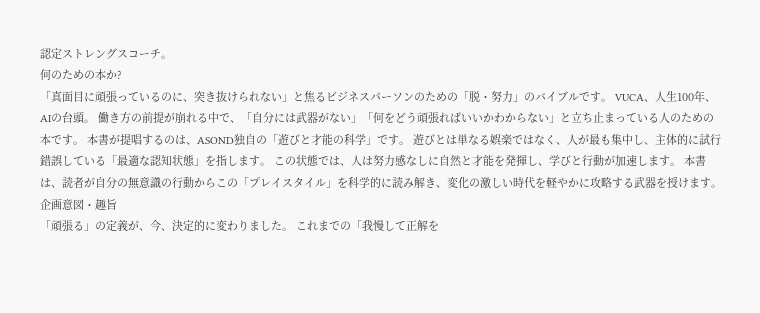認定ストレングスコーチ。
何のための本か?
「真面目に頑張っているのに、突き抜けられない」と焦るビジネスパーソンのための「脱・努力」のバイブルです。 VUCA、人生100年、AIの台頭。 働き方の前提が崩れる中で、「自分には武器がない」「何をどう頑張ればいいかわからない」と立ち止まっている人のための本です。 本書が提唱するのは、ASOND独自の「遊びと才能の科学」です。 遊びとは単なる娯楽ではなく、人が最も集中し、主体的に試行錯誤している「最適な認知状態」を指します。 この状態では、人は努力感なしに自然と才能を発揮し、学びと行動が加速します。 本書は、読者が自分の無意識の行動からこの「プレイスタイル」を科学的に読み解き、変化の激しい時代を軽やかに攻略する武器を授けます。
企画意図・趣旨
「頑張る」の定義が、今、決定的に変わりました。 これまでの「我慢して正解を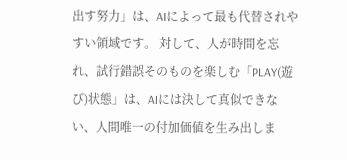出す努力」は、AIによって最も代替されやすい領域です。 対して、人が時間を忘れ、試行錯誤そのものを楽しむ「PLAY(遊び)状態」は、AIには決して真似できない、人間唯一の付加価値を生み出しま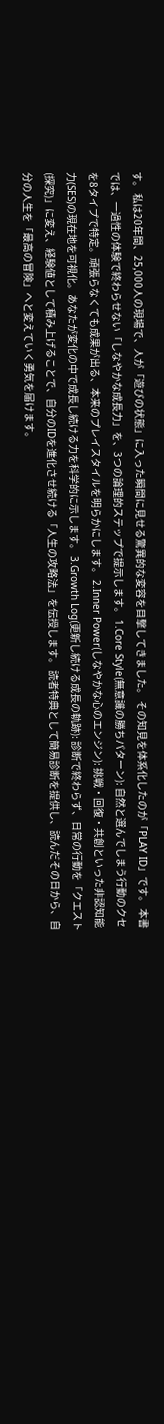す。 私は20年間、25,000人の現場で、人が「遊びの状態」に入った瞬間に見せる驚異的な変容を目撃してきました。 その知見を体系化したのが「PLAY ID」です。 本書では、一過性の体験で終わらせない「しなやかな成長力」を、3つの論理的ステップで提示します。 1.Core Style(無意識の勝ちパターン): 自然と選んでしまう行動のクセを8タイプで特定。頑張らなくても成果が出る、本来のプレイスタイルを明らかにします。 2.Inner Power(しなやかな心のエンジン): 挑戦・回復・共創といった非認知能力(SES)の現在地を可視化。あなたが変化の中で成長し続ける力を科学的に示します。 3.Growth Log(更新し続ける成長の軌跡): 診断で終わらず、日常の行動を「クエスト(探究)」に変え、経験値として積み上げることで、自分のIDを進化させ続ける「人生の攻略法」を伝授します。 読者特典として簡易診断を提供し、読んだその日から、自分の人生を「最高の冒険」へと変えていく勇気を届けます。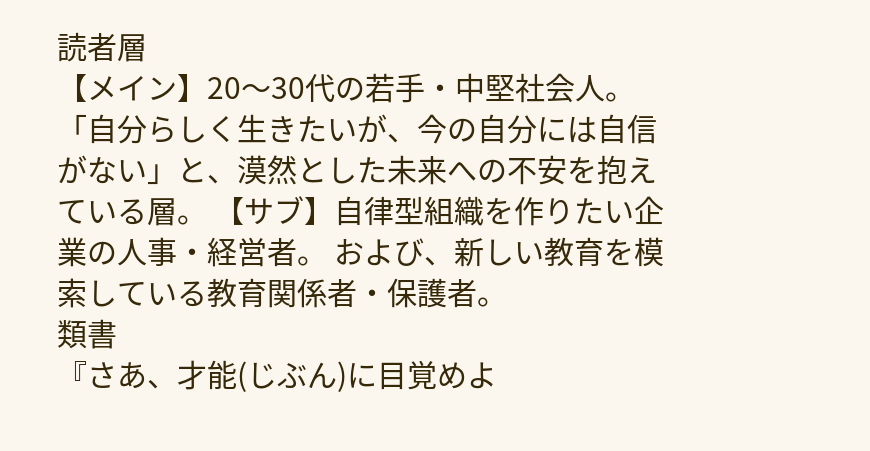読者層
【メイン】20〜30代の若手・中堅社会人。 「自分らしく生きたいが、今の自分には自信がない」と、漠然とした未来への不安を抱えている層。 【サブ】自律型組織を作りたい企業の人事・経営者。 および、新しい教育を模索している教育関係者・保護者。
類書
『さあ、才能(じぶん)に目覚めよ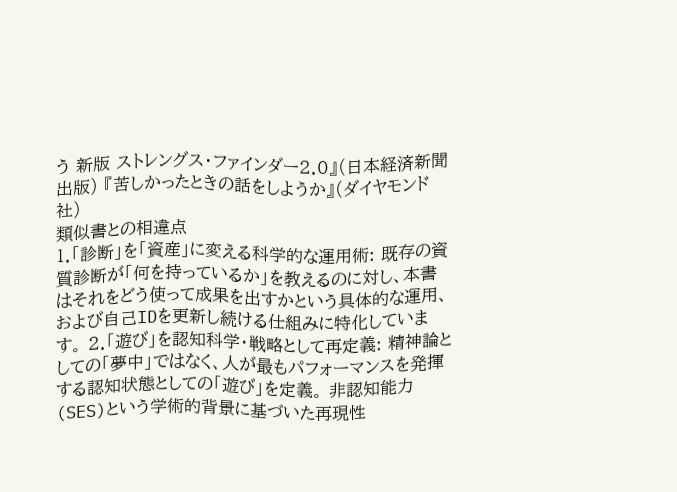う 新版 ストレングス・ファインダー2.0』(日本経済新聞出版) 『苦しかったときの話をしようか』(ダイヤモンド社)
類似書との相違点
1.「診断」を「資産」に変える科学的な運用術: 既存の資質診断が「何を持っているか」を教えるのに対し、本書はそれをどう使って成果を出すかという具体的な運用、および自己IDを更新し続ける仕組みに特化しています。 2.「遊び」を認知科学・戦略として再定義: 精神論としての「夢中」ではなく、人が最もパフォーマンスを発揮する認知状態としての「遊び」を定義。 非認知能力(SES)という学術的背景に基づいた再現性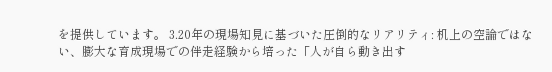を提供しています。 3.20年の現場知見に基づいた圧倒的なリアリティ: 机上の空論ではない、膨大な育成現場での伴走経験から培った「人が自ら動き出す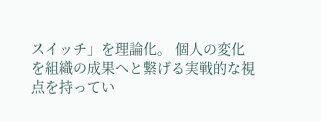スイッチ」を理論化。 個人の変化を組織の成果へと繋げる実戦的な視点を持ってい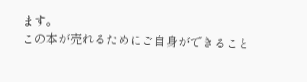ます。
この本が売れるためにご自身ができること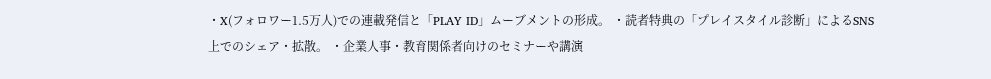・X(フォロワー1.5万人)での連載発信と「PLAY ID」ムーブメントの形成。 ・読者特典の「プレイスタイル診断」によるSNS上でのシェア・拡散。 ・企業人事・教育関係者向けのセミナーや講演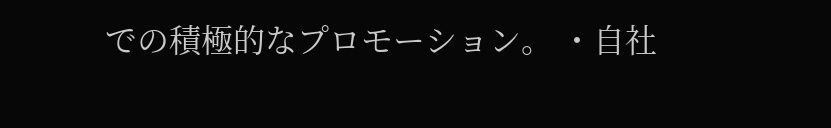での積極的なプロモーション。 ・自社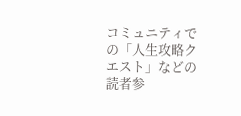コミュニティでの「人生攻略クエスト」などの読者参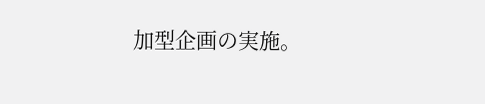加型企画の実施。